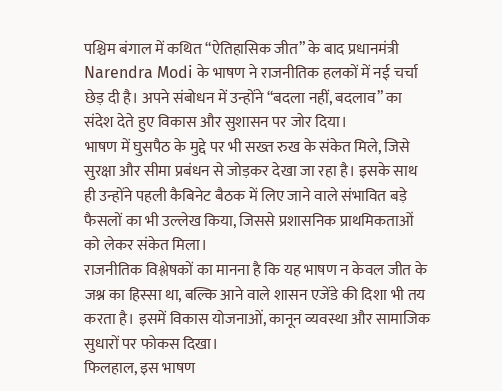पश्चिम बंगाल में कथित “ऐतिहासिक जीत” के बाद प्रधानमंत्री Narendra Modi के भाषण ने राजनीतिक हलकों में नई चर्चा छेड़ दी है। अपने संबोधन में उन्होंने “बदला नहीं, बदलाव” का संदेश देते हुए विकास और सुशासन पर जोर दिया।
भाषण में घुसपैठ के मुद्दे पर भी सख्त रुख के संकेत मिले, जिसे सुरक्षा और सीमा प्रबंधन से जोड़कर देखा जा रहा है। इसके साथ ही उन्होंने पहली कैबिनेट बैठक में लिए जाने वाले संभावित बड़े फैसलों का भी उल्लेख किया, जिससे प्रशासनिक प्राथमिकताओं को लेकर संकेत मिला।
राजनीतिक विश्लेषकों का मानना है कि यह भाषण न केवल जीत के जश्न का हिस्सा था, बल्कि आने वाले शासन एजेंडे की दिशा भी तय करता है। इसमें विकास योजनाओं, कानून व्यवस्था और सामाजिक सुधारों पर फोकस दिखा।
फिलहाल, इस भाषण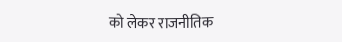को लेकर राजनीतिक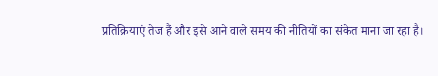प्रतिक्रियाएं तेज हैं और इसे आने वाले समय की नीतियों का संकेत माना जा रहा है।